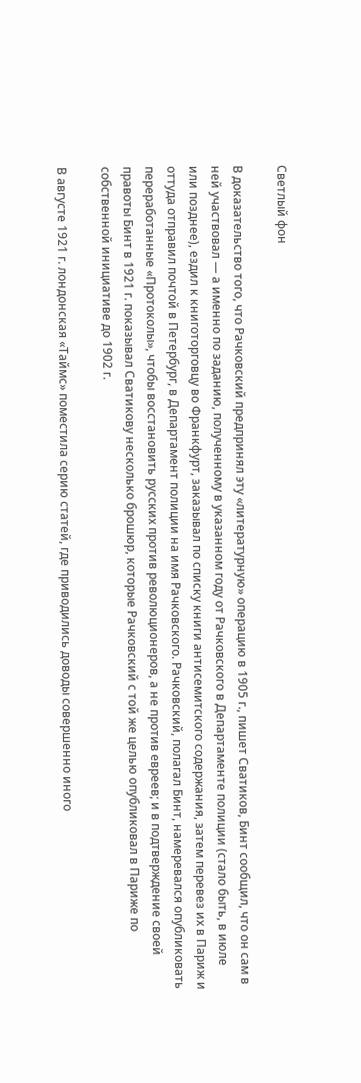Светлый фон

В доказательство того, что Рачковский предпринял эту «литературную» операцию в 1905 г., пишет Сватиков, Бинт сообщил, что он сам в ней участвовал — а именно по заданию, полученному в указанном году от Рачковского в Департаменте полиции (стало быть, в июле или позднее), ездил к книготорговцу во Франкфурт, заказывал по списку книги антисемитского содержания, затем перевез их в Париж и оттуда отправил почтой в Петербург, в Департамент полиции на имя Рачковского. Рачковский, полагал Бинт, намеревался опубликовать переработанные «Протоколы», чтобы восстановить русских против революционеров, а не против евреев; и в подтверждение своей правоты Бинт в 1921 г. показывал Сватикову несколько брошюр, которые Рачковский с той же целью опубликовал в Париже по собственной инициативе до 1902 г.

В августе 1921 г. лондонская «Таймс» поместила серию статей, где приводились доводы совершенно иного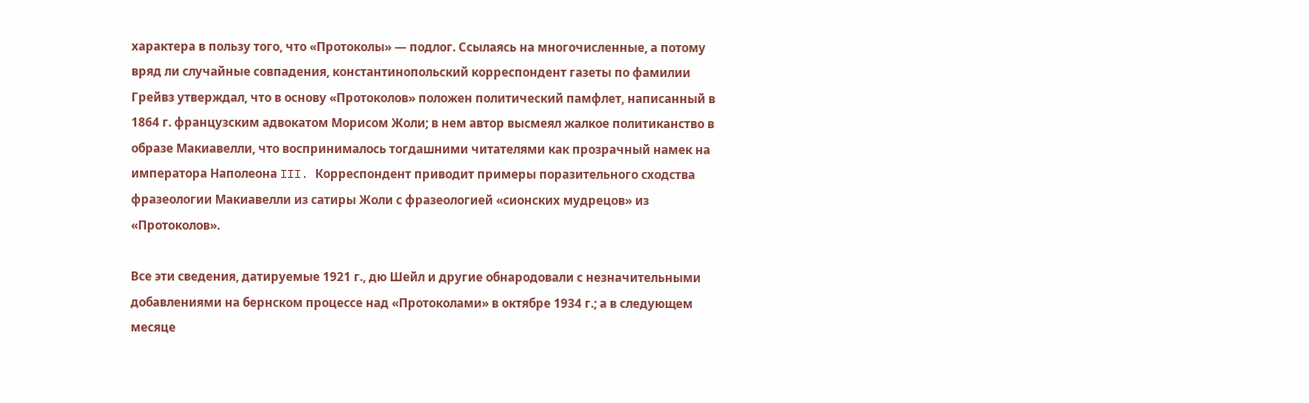характера в пользу того, что «Протоколы» — подлог. Ссылаясь на многочисленные, а потому вряд ли случайные совпадения, константинопольский корреспондент газеты по фамилии Грейвз утверждал, что в основу «Протоколов» положен политический памфлет, написанный в 1864 г. французским адвокатом Морисом Жоли; в нем автор высмеял жалкое политиканство в образе Макиавелли, что воспринималось тогдашними читателями как прозрачный намек на императора Наполеона III. Корреспондент приводит примеры поразительного сходства фразеологии Макиавелли из сатиры Жоли с фразеологией «сионских мудрецов» из «Протоколов».

Все эти сведения, датируемые 1921 г., дю Шейл и другие обнародовали с незначительными добавлениями на бернском процессе над «Протоколами» в октябре 1934 г.; а в следующем месяце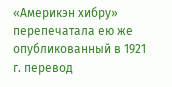«Америкэн хибру» перепечатала ею же опубликованный в 1921 г. перевод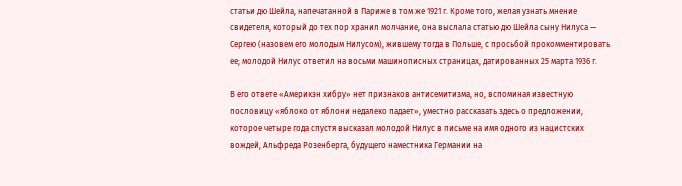статьи дю Шейла, напечатанной в Париже в том же 1921 г. Кроме того, желая узнать мнение свидетеля, который до тех пор хранил молчание, она выслала статью дю Шейла сыну Нилуса — Сергею (назовем его молодым Нилусом), жившему тогда в Польше, с просьбой прокомментировать ее; молодой Нилус ответил на восьми машинописных страницах, датированных 25 марта 1936 г.

В его ответе «Америкэн хибру» нет признаков антисемитизма, но, вспоминая известную пословицу «яблоко от яблони недалеко падает», уместно рассказать здесь о предложении, которое четыре года спустя высказал молодой Нилус в письме на имя одного из нацистских вождей, Альфреда Розенберга, будущего наместника Германии на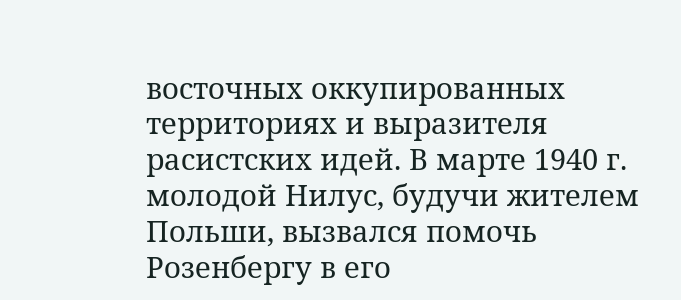восточных оккупированных территориях и выразителя расистских идей. В марте 1940 г. молодой Нилус, будучи жителем Польши, вызвался помочь Розенбергу в его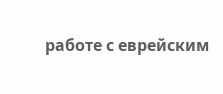работе с еврейским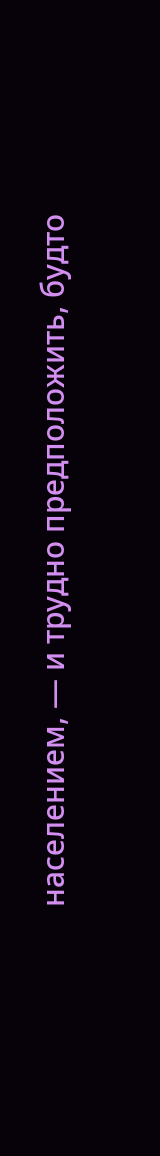населением, — и трудно предположить, будто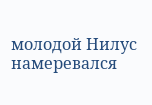молодой Нилус намеревался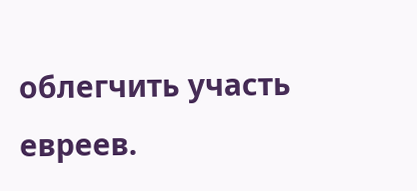облегчить участь евреев.